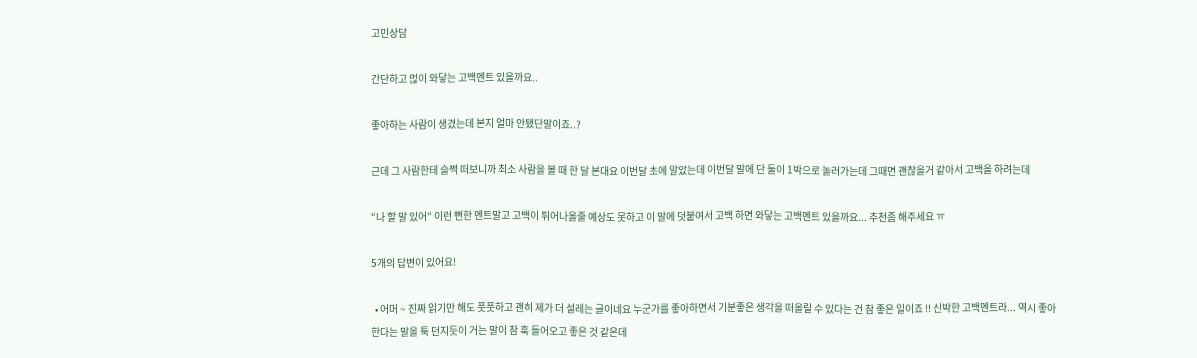고민상담

간단하고 먾이 와닿는 고백멘트 있을까요..

좋아하는 사람이 생겼는데 본지 얼마 안됐단말이죠..?

근데 그 사람한테 슬쩍 떠보니까 최소 사람을 볼 때 한 달 본대요 이번달 초에 알았는데 이번달 말에 단 둘이 1박으로 놀러가는데 그때면 괜찮을거 같아서 고백을 하려는데

“나 할 말 있어“ 이런 뻔한 멘트말고 고백이 튀어나올줄 예상도 못하고 이 말에 덧붙여서 고백 하면 와닿는 고백멘트 있을까요... 추천좀 해주세요 ㅠ

5개의 답변이 있어요!

  • 어머 ~ 진짜 읽기만 해도 풋풋하고 괜히 제가 더 설레는 글이네요 누군가를 좋아하면서 기분좋은 생각을 떠올릴 수 있다는 건 참 좋은 일이죠 !! 신박한 고백멘트라... 역시 좋아한다는 말을 툭 던지듯이 거는 말이 참 훅 들어오고 좋은 것 같은데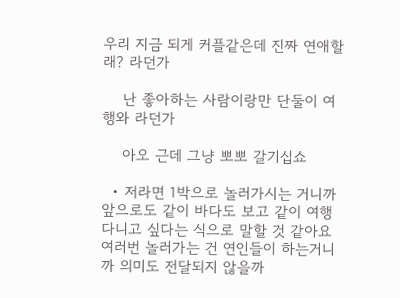우리 지금 되게 커플같은데 진짜 연애할래? 라던가

    난 좋아하는 사람이랑만 단둘이 여행와 라던가

    아오 근데 그냥 뽀뽀 갈기십쇼

  • 저라면 1박으로 놀러가시는 거니까 앞으로도 같이 바다도 보고 같이 여행 다니고 싶다는 식으로 말할 것 같아요 여러번 놀러가는 건 연인들이 하는거니까 의미도 전달되지 않을까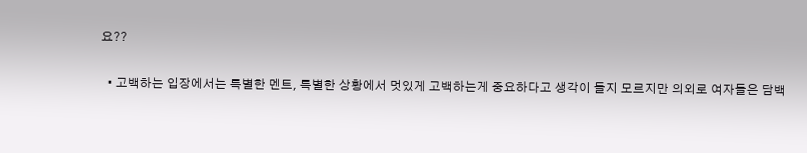요??

  • 고백하는 입장에서는 특별한 멘트, 특별한 상황에서 멋있게 고백하는게 중요하다고 생각이 들지 모르지만 의외로 여자들은 담백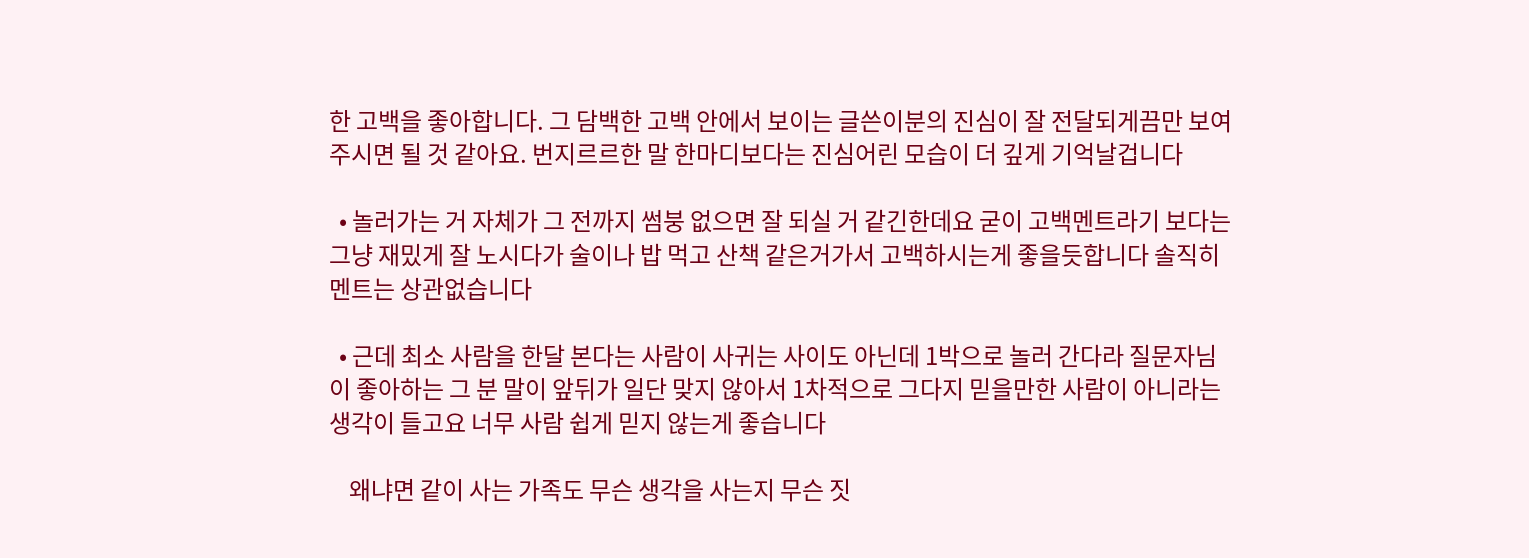한 고백을 좋아합니다. 그 담백한 고백 안에서 보이는 글쓴이분의 진심이 잘 전달되게끔만 보여주시면 될 것 같아요. 번지르르한 말 한마디보다는 진심어린 모습이 더 깊게 기억날겁니다

  • 놀러가는 거 자체가 그 전까지 썸붕 없으면 잘 되실 거 같긴한데요 굳이 고백멘트라기 보다는 그냥 재밌게 잘 노시다가 술이나 밥 먹고 산책 같은거가서 고백하시는게 좋을듯합니다 솔직히 멘트는 상관없습니다

  • 근데 최소 사람을 한달 본다는 사람이 사귀는 사이도 아닌데 1박으로 놀러 간다라 질문자님이 좋아하는 그 분 말이 앞뒤가 일단 맞지 않아서 1차적으로 그다지 믿을만한 사람이 아니라는 생각이 들고요 너무 사람 쉽게 믿지 않는게 좋습니다

    왜냐면 같이 사는 가족도 무슨 생각을 사는지 무슨 짓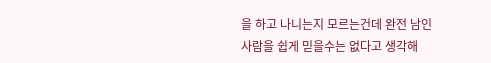을 하고 나니는지 모르는건데 완전 남인 사람을 쉽게 믿을수는 없다고 생각해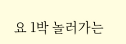요 1박 놀러가는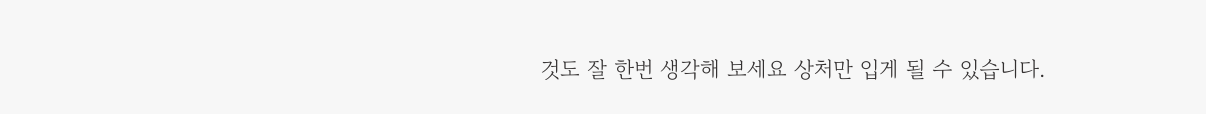것도 잘 한번 생각해 보세요 상처만 입게 될 수 있습니다.